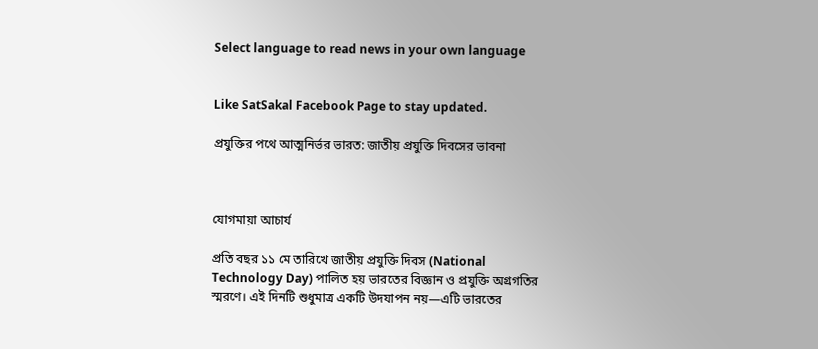Select language to read news in your own language


Like SatSakal Facebook Page to stay updated.

প্রযুক্তির পথে আত্মনির্ভর ভারত: জাতীয় প্রযুক্তি দিবসের ভাবনা



যোগমায়া আচার্য

প্রতি বছর ১১ মে তারিখে জাতীয় প্রযুক্তি দিবস (National Technology Day) পালিত হয় ভারতের বিজ্ঞান ও প্রযুক্তি অগ্রগতির স্মরণে। এই দিনটি শুধুমাত্র একটি উদযাপন নয়—এটি ভারতের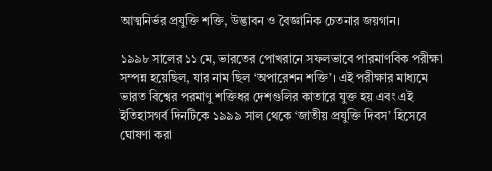আত্মনির্ভর প্রযুক্তি শক্তি, উদ্ভাবন ও বৈজ্ঞানিক চেতনার জয়গান।

১৯৯৮ সালের ১১ মে, ভারতের পোখরানে সফলভাবে পারমাণবিক পরীক্ষা সম্পন্ন হয়েছিল, যার নাম ছিল ‘অপারেশন শক্তি’। এই পরীক্ষার মাধ্যমে ভারত বিশ্বের পরমাণু শক্তিধর দেশগুলির কাতারে যুক্ত হয় এবং এই ইতিহাসগর্ব দিনটিকে ১৯৯৯ সাল থেকে ‘জাতীয় প্রযুক্তি দিবস’ হিসেবে ঘোষণা করা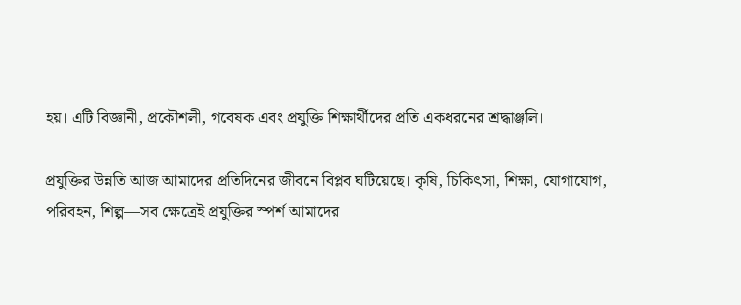হয়। এটি বিজ্ঞানী, প্রকৌশলী, গবেষক এবং প্রযুক্তি শিক্ষার্থীদের প্রতি একধরনের শ্রদ্ধাঞ্জলি।

প্রযুক্তির উন্নতি আজ আমাদের প্রতিদিনের জীবনে বিপ্লব ঘটিয়েছে। কৃষি, চিকিৎসা, শিক্ষা, যোগাযোগ, পরিবহন, শিল্প—সব ক্ষেত্রেই প্রযুক্তির স্পর্শ আমাদের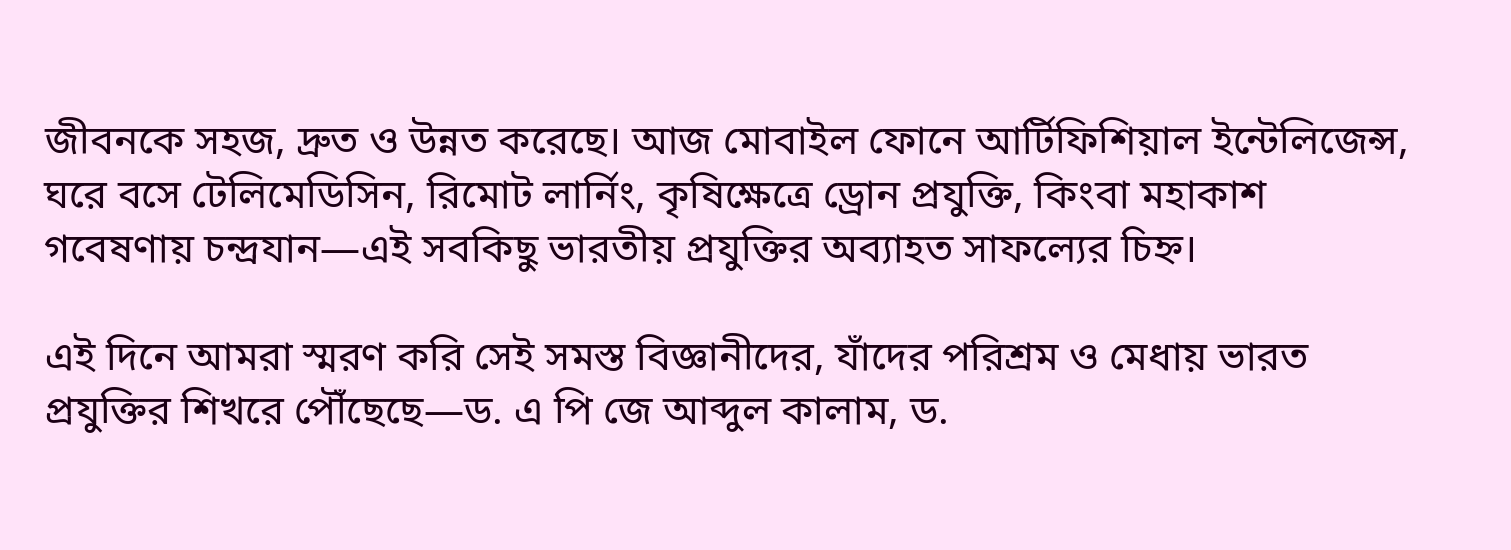জীবনকে সহজ, দ্রুত ও উন্নত করেছে। আজ মোবাইল ফোনে আর্টিফিশিয়াল ইন্টেলিজেন্স, ঘরে বসে টেলিমেডিসিন, রিমোট লার্নিং, কৃষিক্ষেত্রে ড্রোন প্রযুক্তি, কিংবা মহাকাশ গবেষণায় চন্দ্রযান—এই সবকিছু ভারতীয় প্রযুক্তির অব্যাহত সাফল্যের চিহ্ন।

এই দিনে আমরা স্মরণ করি সেই সমস্ত বিজ্ঞানীদের, যাঁদের পরিশ্রম ও মেধায় ভারত প্রযুক্তির শিখরে পৌঁছেছে—ড. এ পি জে আব্দুল কালাম, ড.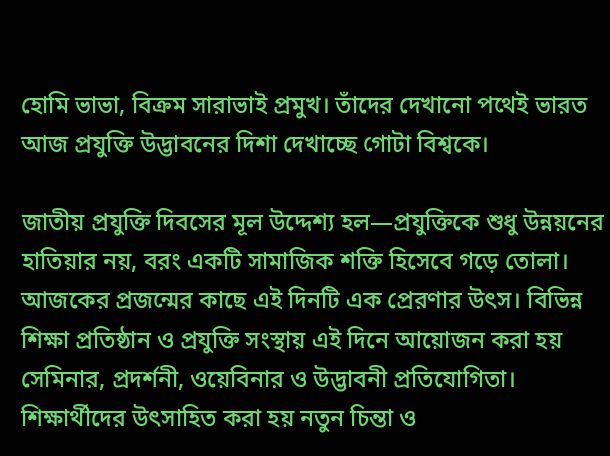হোমি ভাভা, বিক্রম সারাভাই প্রমুখ। তাঁদের দেখানো পথেই ভারত আজ প্রযুক্তি উদ্ভাবনের দিশা দেখাচ্ছে গোটা বিশ্বকে।

জাতীয় প্রযুক্তি দিবসের মূল উদ্দেশ্য হল—প্রযুক্তিকে শুধু উন্নয়নের হাতিয়ার নয়, বরং একটি সামাজিক শক্তি হিসেবে গড়ে তোলা। আজকের প্রজন্মের কাছে এই দিনটি এক প্রেরণার উৎস। বিভিন্ন শিক্ষা প্রতিষ্ঠান ও প্রযুক্তি সংস্থায় এই দিনে আয়োজন করা হয় সেমিনার, প্রদর্শনী, ওয়েবিনার ও উদ্ভাবনী প্রতিযোগিতা। শিক্ষার্থীদের উৎসাহিত করা হয় নতুন চিন্তা ও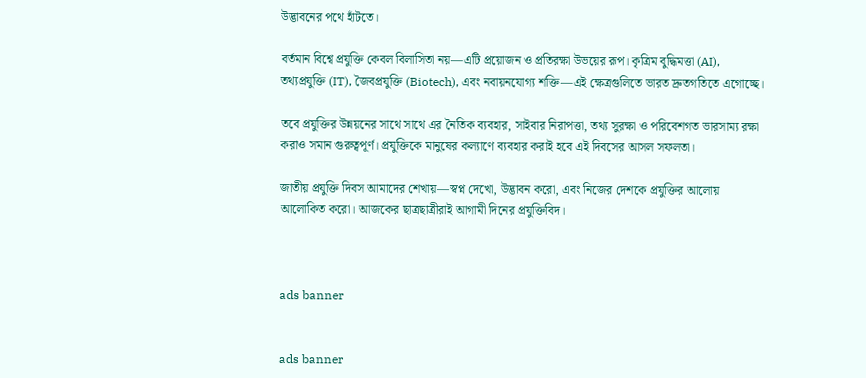উদ্ভাবনের পথে হাঁটতে।

বর্তমান বিশ্বে প্রযুক্তি কেবল বিলাসিতা নয়—এটি প্রয়োজন ও প্রতিরক্ষা উভয়ের রূপ। কৃত্রিম বুদ্ধিমত্তা (AI), তথ্যপ্রযুক্তি (IT), জৈবপ্রযুক্তি (Biotech), এবং নবায়নযোগ্য শক্তি—এই ক্ষেত্রগুলিতে ভারত দ্রুতগতিতে এগোচ্ছে।

তবে প্রযুক্তির উন্নয়নের সাথে সাথে এর নৈতিক ব্যবহার, সাইবার নিরাপত্তা, তথ্য সুরক্ষা ও পরিবেশগত ভারসাম্য রক্ষা করাও সমান গুরুত্বপূর্ণ। প্রযুক্তিকে মানুষের কল্যাণে ব্যবহার করাই হবে এই দিবসের আসল সফলতা।

জাতীয় প্রযুক্তি দিবস আমাদের শেখায়—স্বপ্ন দেখো, উদ্ভাবন করো, এবং নিজের দেশকে প্রযুক্তির আলোয় আলোকিত করো। আজকের ছাত্রছাত্রীরাই আগামী দিনের প্রযুক্তিবিদ।



ads banner


ads banner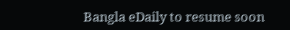Bangla eDaily to resume soon